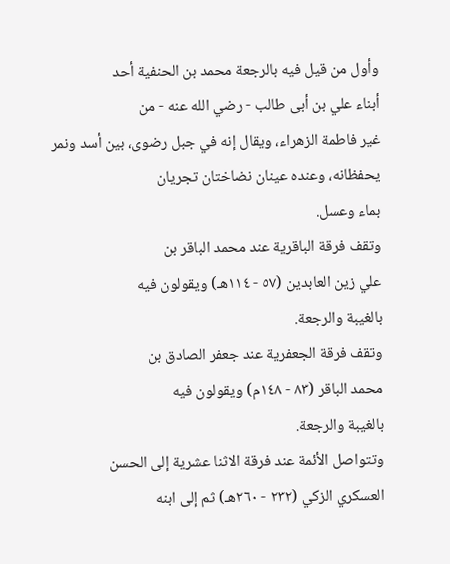وأول من قيل فيه بالرجعة محمد بن الحنفية أحد
أبناء علي بن أبى طالب - رضي الله عنه - من
غير فاطمة الزهراء، ويقال إنه في جبل رضوى، بين أسد ونمر يحفظانه، وعنده عينان نضاختان تجريان
بماء وعسل.
وتقف فرقة الباقرية عند محمد الباقر بن
علي زين العابدين (٥٧ - ١١٤هـ) ويقولون فيه
بالغيبة والرجعة.
وتقف فرقة الجعفرية عند جعفر الصادق بن
محمد الباقر (٨٣ - ١٤٨م) ويقولون فيه
بالغيبة والرجعة.
وتتواصل الأئمة عند فرقة الاثنا عشرية إلى الحسن
العسكري الزكي (٢٣٢ - ٢٦٠هـ) ثم إلى ابنه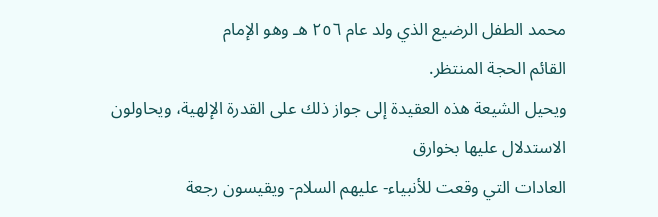محمد الطفل الرضيع الذي ولد عام ٢٥٦ هـ وهو الإمام
القائم الحجة المنتظر.
ويحيل الشيعة هذه العقيدة إلى جواز ذلك على القدرة الإلهية، ويحاولون الاستدلال عليها بخوارق
العادات التي وقعت للأنبياء- عليهم السلام- ويقيسون رجعة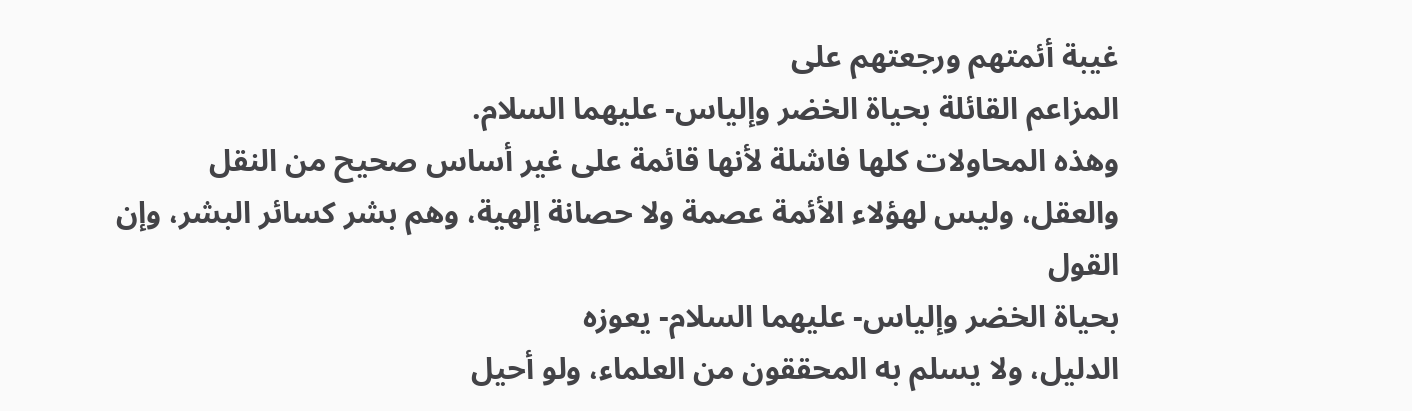غيبة أئمتهم ورجعتهم على
المزاعم القائلة بحياة الخضر وإلياس- عليهما السلام.
وهذه المحاولات كلها فاشلة لأنها قائمة على غير أساس صحيح من النقل
والعقل، وليس لهؤلاء الأئمة عصمة ولا حصانة إلهية، وهم بشر كسائر البشر، وإن القول
بحياة الخضر وإلياس- عليهما السلام- يعوزه
الدليل، ولا يسلم به المحققون من العلماء، ولو أحيل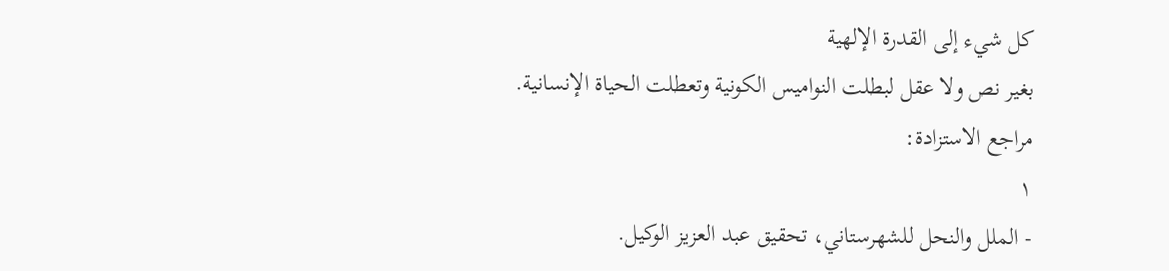كل شيء إلى القدرة الإلهية
بغير نص ولا عقل لبطلت النواميس الكونية وتعطلت الحياة الإنسانية.
مراجع الاستزادة:
١
- الملل والنحل للشهرستاني، تحقيق عبد العزيز الوكيل.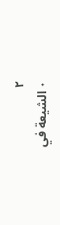٢
٠ الشيعة في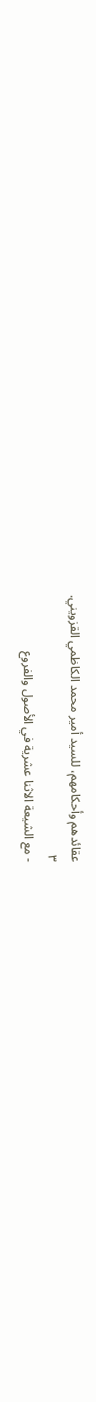عقائدهم وأحكامهم، للسيد أمير محمد الكاظمي القزويني.
٣
- مع الشيعة الاثنا عشرية في الأصول والفروع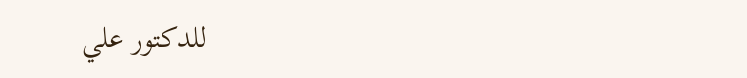للدكتور علي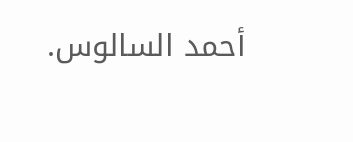أحمد السالوس.